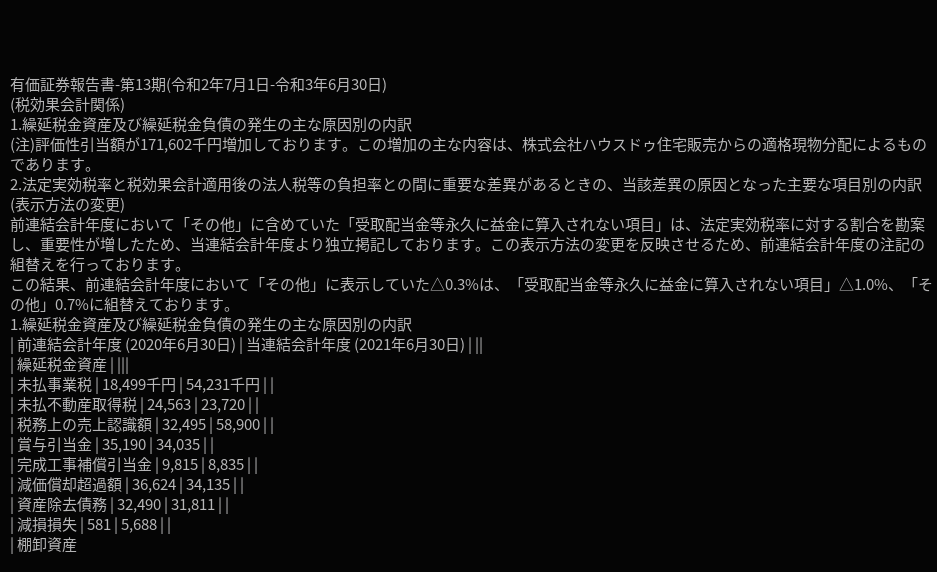有価証券報告書-第13期(令和2年7月1日-令和3年6月30日)
(税効果会計関係)
1.繰延税金資産及び繰延税金負債の発生の主な原因別の内訳
(注)評価性引当額が171,602千円増加しております。この増加の主な内容は、株式会社ハウスドゥ住宅販売からの適格現物分配によるものであります。
2.法定実効税率と税効果会計適用後の法人税等の負担率との間に重要な差異があるときの、当該差異の原因となった主要な項目別の内訳
(表示方法の変更)
前連結会計年度において「その他」に含めていた「受取配当金等永久に益金に算入されない項目」は、法定実効税率に対する割合を勘案し、重要性が増したため、当連結会計年度より独立掲記しております。この表示方法の変更を反映させるため、前連結会計年度の注記の組替えを行っております。
この結果、前連結会計年度において「その他」に表示していた△0.3%は、「受取配当金等永久に益金に算入されない項目」△1.0%、「その他」0.7%に組替えております。
1.繰延税金資産及び繰延税金負債の発生の主な原因別の内訳
| 前連結会計年度 (2020年6月30日) | 当連結会計年度 (2021年6月30日) | ||
| 繰延税金資産 | |||
| 未払事業税 | 18,499千円 | 54,231千円 | |
| 未払不動産取得税 | 24,563 | 23,720 | |
| 税務上の売上認識額 | 32,495 | 58,900 | |
| 賞与引当金 | 35,190 | 34,035 | |
| 完成工事補償引当金 | 9,815 | 8,835 | |
| 減価償却超過額 | 36,624 | 34,135 | |
| 資産除去債務 | 32,490 | 31,811 | |
| 減損損失 | 581 | 5,688 | |
| 棚卸資産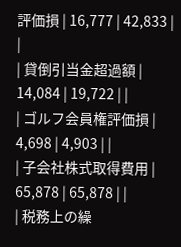評価損 | 16,777 | 42,833 | |
| 貸倒引当金超過額 | 14,084 | 19,722 | |
| ゴルフ会員権評価損 | 4,698 | 4,903 | |
| 子会社株式取得費用 | 65,878 | 65,878 | |
| 税務上の繰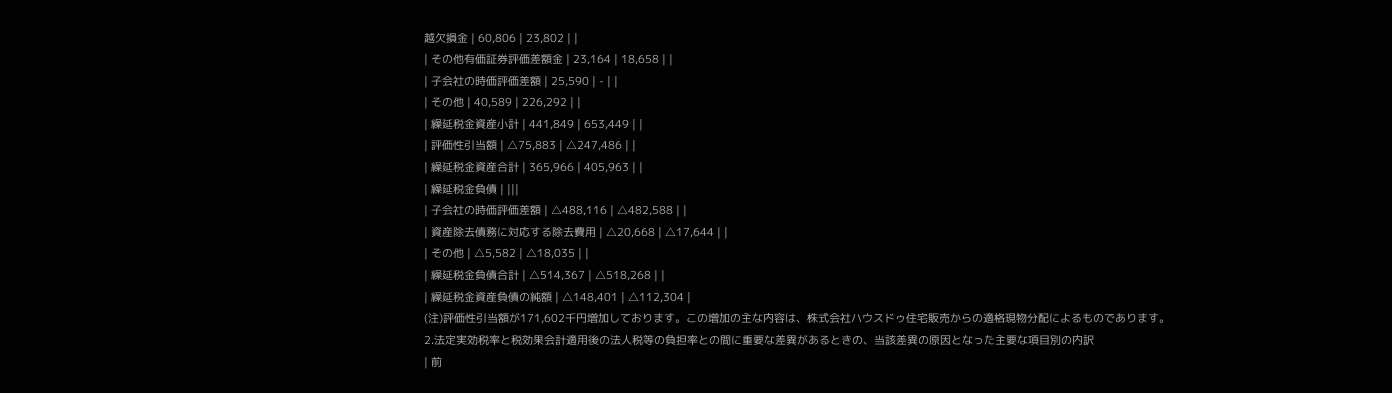越欠損金 | 60,806 | 23,802 | |
| その他有価証券評価差額金 | 23,164 | 18,658 | |
| 子会社の時価評価差額 | 25,590 | - | |
| その他 | 40,589 | 226,292 | |
| 繰延税金資産小計 | 441,849 | 653,449 | |
| 評価性引当額 | △75,883 | △247,486 | |
| 繰延税金資産合計 | 365,966 | 405,963 | |
| 繰延税金負債 | |||
| 子会社の時価評価差額 | △488,116 | △482,588 | |
| 資産除去債務に対応する除去費用 | △20,668 | △17,644 | |
| その他 | △5,582 | △18,035 | |
| 繰延税金負債合計 | △514,367 | △518,268 | |
| 繰延税金資産負債の純額 | △148,401 | △112,304 |
(注)評価性引当額が171,602千円増加しております。この増加の主な内容は、株式会社ハウスドゥ住宅販売からの適格現物分配によるものであります。
2.法定実効税率と税効果会計適用後の法人税等の負担率との間に重要な差異があるときの、当該差異の原因となった主要な項目別の内訳
| 前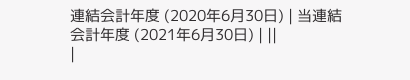連結会計年度 (2020年6月30日) | 当連結会計年度 (2021年6月30日) | ||
|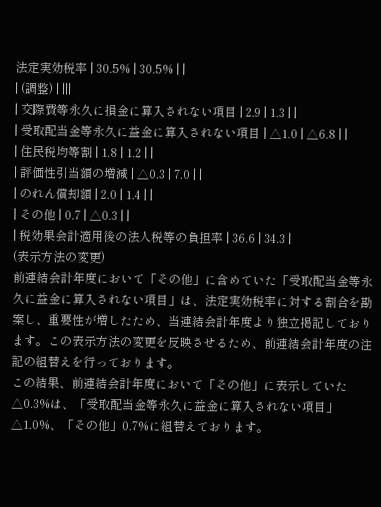法定実効税率 | 30.5% | 30.5% | |
| (調整) | |||
| 交際費等永久に損金に算入されない項目 | 2.9 | 1.3 | |
| 受取配当金等永久に益金に算入されない項目 | △1.0 | △6.8 | |
| 住民税均等割 | 1.8 | 1.2 | |
| 評価性引当額の増減 | △0.3 | 7.0 | |
| のれん償却額 | 2.0 | 1.4 | |
| その他 | 0.7 | △0.3 | |
| 税効果会計適用後の法人税等の負担率 | 36.6 | 34.3 |
(表示方法の変更)
前連結会計年度において「その他」に含めていた「受取配当金等永久に益金に算入されない項目」は、法定実効税率に対する割合を勘案し、重要性が増したため、当連結会計年度より独立掲記しております。この表示方法の変更を反映させるため、前連結会計年度の注記の組替えを行っております。
この結果、前連結会計年度において「その他」に表示していた△0.3%は、「受取配当金等永久に益金に算入されない項目」△1.0%、「その他」0.7%に組替えております。